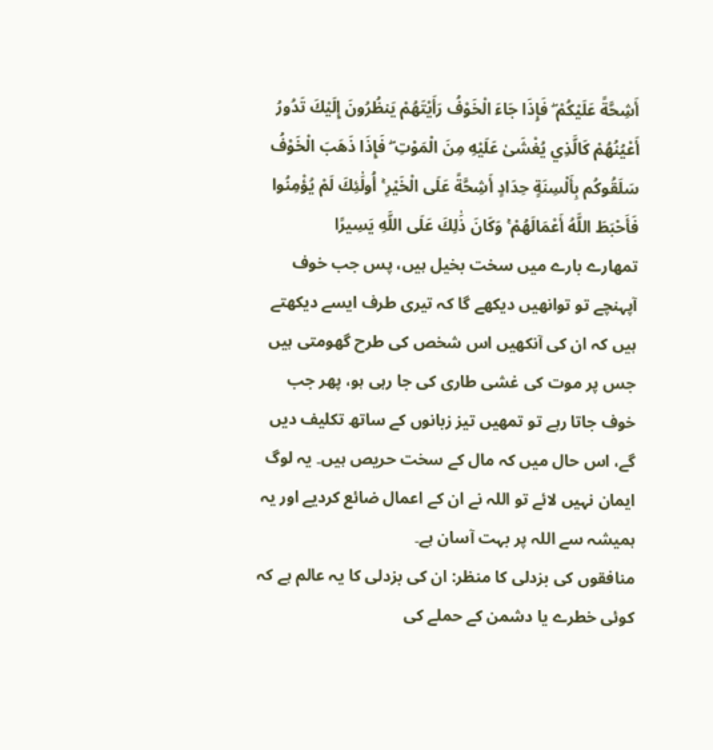أَشِحَّةً عَلَيْكُمْ ۖ فَإِذَا جَاءَ الْخَوْفُ رَأَيْتَهُمْ يَنظُرُونَ إِلَيْكَ تَدُورُ أَعْيُنُهُمْ كَالَّذِي يُغْشَىٰ عَلَيْهِ مِنَ الْمَوْتِ ۖ فَإِذَا ذَهَبَ الْخَوْفُ سَلَقُوكُم بِأَلْسِنَةٍ حِدَادٍ أَشِحَّةً عَلَى الْخَيْرِ ۚ أُولَٰئِكَ لَمْ يُؤْمِنُوا فَأَحْبَطَ اللَّهُ أَعْمَالَهُمْ ۚ وَكَانَ ذَٰلِكَ عَلَى اللَّهِ يَسِيرًا
تمھارے بارے میں سخت بخیل ہیں، پس جب خوف آپہنچے تو توانھیں دیکھے گا کہ تیری طرف ایسے دیکھتے ہیں کہ ان کی آنکھیں اس شخص کی طرح گھومتی ہیں جس پر موت کی غشی طاری کی جا رہی ہو، پھر جب خوف جاتا رہے تو تمھیں تیز زبانوں کے ساتھ تکلیف دیں گے، اس حال میں کہ مال کے سخت حریص ہیں۔ یہ لوگ ایمان نہیں لائے تو اللہ نے ان کے اعمال ضائع کردیے اور یہ ہمیشہ سے اللہ پر بہت آسان ہے۔
منافقوں کی بزدلی کا منظر: ان کی بزدلی کا یہ عالم ہے کہ کوئی خطرے یا دشمن کے حملے کی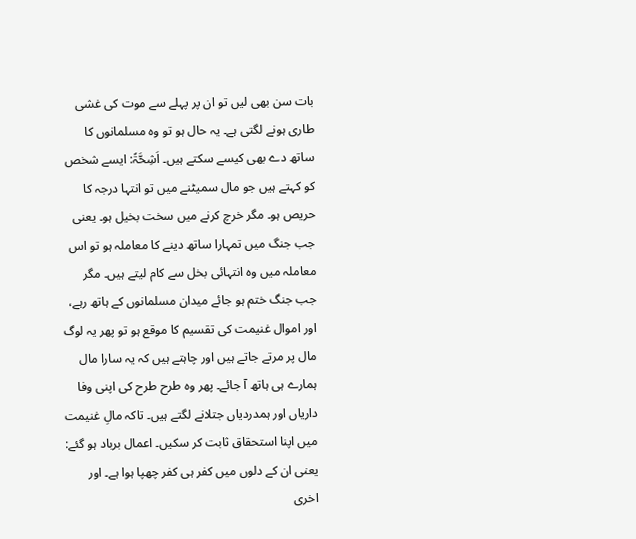بات سن بھی لیں تو ان پر پہلے سے موت کی غشی طاری ہونے لگتی ہے۔ یہ حال ہو تو وہ مسلمانوں کا ساتھ دے بھی کیسے سکتے ہیں۔ اَشِحَّۃً: ایسے شخص کو کہتے ہیں جو مال سمیٹنے میں تو انتہا درجہ کا حریص ہو۔ مگر خرچ کرنے میں سخت بخیل ہو۔ یعنی جب جنگ میں تمہارا ساتھ دینے کا معاملہ ہو تو اس معاملہ میں وہ انتہائی بخل سے کام لیتے ہیں۔ مگر جب جنگ ختم ہو جائے میدان مسلمانوں کے ہاتھ رہے، اور اموال غنیمت کی تقسیم کا موقع ہو تو پھر یہ لوگ مال پر مرتے جاتے ہیں اور چاہتے ہیں کہ یہ سارا مال ہمارے ہی ہاتھ آ جائے۔ پھر وہ طرح طرح کی اپنی وفا داریاں اور ہمدردیاں جتلانے لگتے ہیں۔ تاکہ مالِ غنیمت میں اپنا استحقاق ثابت کر سکیں۔ اعمال برباد ہو گئے: یعنی ان کے دلوں میں کفر ہی کفر چھپا ہوا ہے۔ اور اخری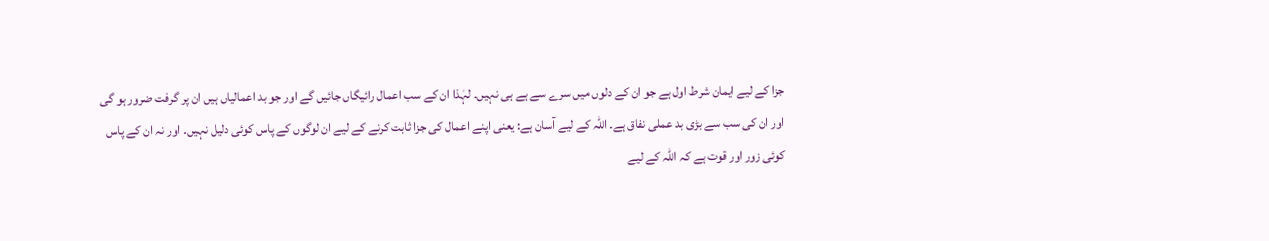جزا کے لیے ایمان شرط اول ہے جو ان کے دلوں میں سرے سے ہے ہی نہیں۔ لہٰذا ان کے سب اعمال رائیگاں جائیں گے اور جو بد اعمالیاں ہیں ان پر گرفت ضرور ہو گی اور ان کی سب سے بڑی بد عملی نفاق ہے۔ اللہ کے لیے آسان ہے: یعنی اپنے اعمال کی جزا ثابت کرنے کے لیے ان لوگوں کے پاس کوئی دلیل نہیں۔ اور نہ ان کے پاس کوئی زور اور قوت ہے کہ اللہ کے لیے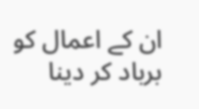ان کے اعمال کو برباد کر دینا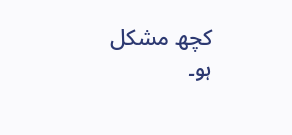کچھ مشکل ہو۔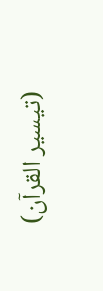(تیسیر القرآن)